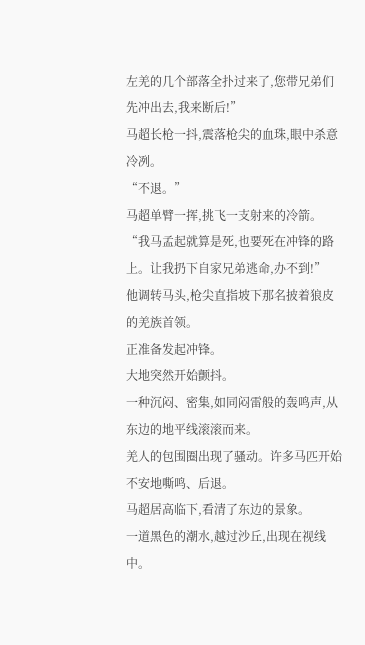左羌的几个部落全扑过来了,您带兄弟们先冲出去,我来断后!”
马超长枪一抖,震落枪尖的血珠,眼中杀意冷冽。
“不退。”
马超单臂一挥,挑飞一支射来的冷箭。
“我马孟起就算是死,也要死在冲锋的路上。让我扔下自家兄弟逃命,办不到!”
他调转马头,枪尖直指坡下那名披着狼皮的羌族首领。
正准备发起冲锋。
大地突然开始颤抖。
一种沉闷、密集,如同闷雷般的轰鸣声,从东边的地平线滚滚而来。
羌人的包围圈出现了骚动。许多马匹开始不安地嘶鸣、后退。
马超居高临下,看清了东边的景象。
一道黑色的潮水,越过沙丘,出现在视线中。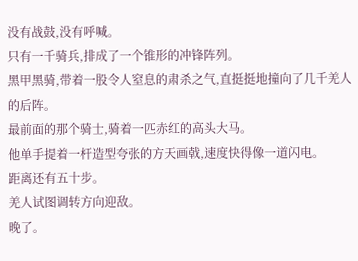没有战鼓,没有呼喊。
只有一千骑兵,排成了一个锥形的冲锋阵列。
黑甲黑骑,带着一股令人窒息的肃杀之气,直挺挺地撞向了几千羌人的后阵。
最前面的那个骑士,骑着一匹赤红的高头大马。
他单手提着一杆造型夸张的方天画戟,速度快得像一道闪电。
距离还有五十步。
羌人试图调转方向迎敌。
晚了。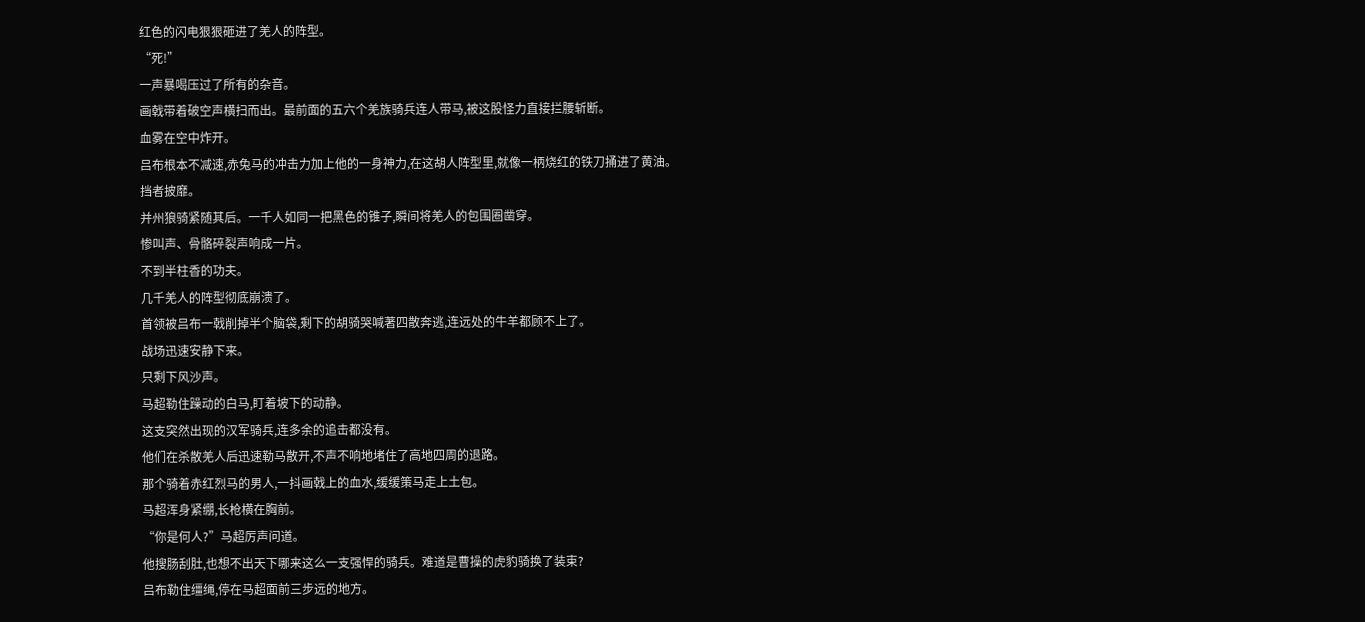红色的闪电狠狠砸进了羌人的阵型。
“死!”
一声暴喝压过了所有的杂音。
画戟带着破空声横扫而出。最前面的五六个羌族骑兵连人带马,被这股怪力直接拦腰斩断。
血雾在空中炸开。
吕布根本不减速,赤兔马的冲击力加上他的一身神力,在这胡人阵型里,就像一柄烧红的铁刀捅进了黄油。
挡者披靡。
并州狼骑紧随其后。一千人如同一把黑色的锥子,瞬间将羌人的包围圈凿穿。
惨叫声、骨骼碎裂声响成一片。
不到半柱香的功夫。
几千羌人的阵型彻底崩溃了。
首领被吕布一戟削掉半个脑袋,剩下的胡骑哭喊著四散奔逃,连远处的牛羊都顾不上了。
战场迅速安静下来。
只剩下风沙声。
马超勒住躁动的白马,盯着坡下的动静。
这支突然出现的汉军骑兵,连多余的追击都没有。
他们在杀散羌人后迅速勒马散开,不声不响地堵住了高地四周的退路。
那个骑着赤红烈马的男人,一抖画戟上的血水,缓缓策马走上土包。
马超浑身紧绷,长枪横在胸前。
“你是何人?”马超厉声问道。
他搜肠刮肚,也想不出天下哪来这么一支强悍的骑兵。难道是曹操的虎豹骑换了装束?
吕布勒住缰绳,停在马超面前三步远的地方。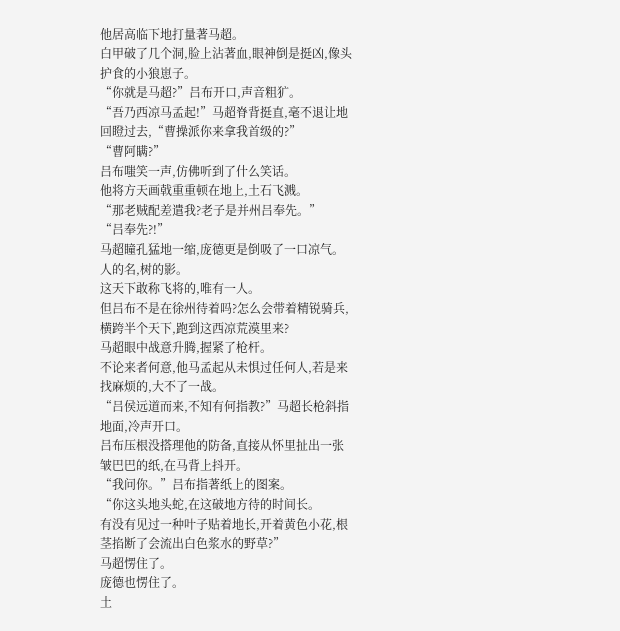他居高临下地打量著马超。
白甲破了几个洞,脸上沾著血,眼神倒是挺凶,像头护食的小狼崽子。
“你就是马超?”吕布开口,声音粗犷。
“吾乃西凉马孟起!”马超脊背挺直,毫不退让地回瞪过去,“曹操派你来拿我首级的?”
“曹阿瞒?”
吕布嗤笑一声,仿佛听到了什么笑话。
他将方天画戟重重顿在地上,土石飞溅。
“那老贼配差遣我?老子是并州吕奉先。”
“吕奉先?!”
马超瞳孔猛地一缩,庞德更是倒吸了一口凉气。
人的名,树的影。
这天下敢称飞将的,唯有一人。
但吕布不是在徐州待着吗?怎么会带着精锐骑兵,横跨半个天下,跑到这西凉荒漠里来?
马超眼中战意升腾,握紧了枪杆。
不论来者何意,他马孟起从未惧过任何人,若是来找麻烦的,大不了一战。
“吕侯远道而来,不知有何指教?”马超长枪斜指地面,冷声开口。
吕布压根没搭理他的防备,直接从怀里扯出一张皱巴巴的纸,在马背上抖开。
“我问你。”吕布指著纸上的图案。
“你这头地头蛇,在这破地方待的时间长。
有没有见过一种叶子贴着地长,开着黄色小花,根茎掐断了会流出白色浆水的野草?”
马超愣住了。
庞德也愣住了。
土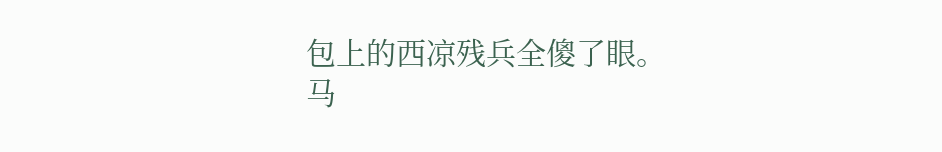包上的西凉残兵全傻了眼。
马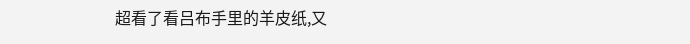超看了看吕布手里的羊皮纸,又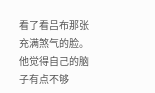看了看吕布那张充满煞气的脸。
他觉得自己的脑子有点不够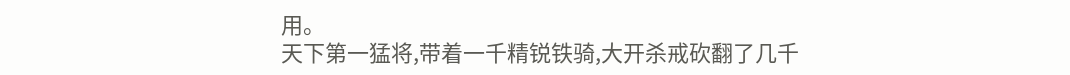用。
天下第一猛将,带着一千精锐铁骑,大开杀戒砍翻了几千